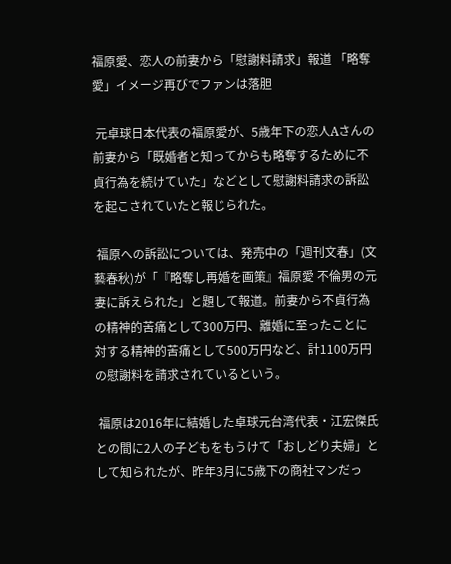福原愛、恋人の前妻から「慰謝料請求」報道 「略奪愛」イメージ再びでファンは落胆

 元卓球日本代表の福原愛が、5歳年下の恋人Aさんの前妻から「既婚者と知ってからも略奪するために不貞行為を続けていた」などとして慰謝料請求の訴訟を起こされていたと報じられた。

 福原への訴訟については、発売中の「週刊文春」(文藝春秋)が「『略奪し再婚を画策』福原愛 不倫男の元妻に訴えられた」と題して報道。前妻から不貞行為の精神的苦痛として300万円、離婚に至ったことに対する精神的苦痛として500万円など、計1100万円の慰謝料を請求されているという。

 福原は2016年に結婚した卓球元台湾代表・江宏傑氏との間に2人の子どもをもうけて「おしどり夫婦」として知られたが、昨年3月に5歳下の商社マンだっ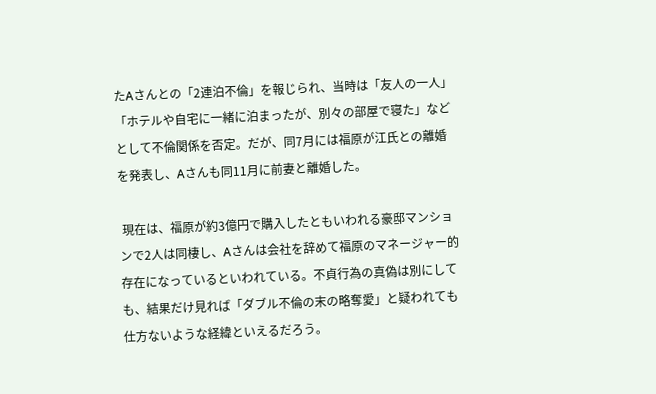たAさんとの「2連泊不倫」を報じられ、当時は「友人の一人」「ホテルや自宅に一緒に泊まったが、別々の部屋で寝た」などとして不倫関係を否定。だが、同7月には福原が江氏との離婚を発表し、Aさんも同11月に前妻と離婚した。

 現在は、福原が約3億円で購入したともいわれる豪邸マンションで2人は同棲し、Aさんは会社を辞めて福原のマネージャー的存在になっているといわれている。不貞行為の真偽は別にしても、結果だけ見れば「ダブル不倫の末の略奪愛」と疑われても仕方ないような経緯といえるだろう。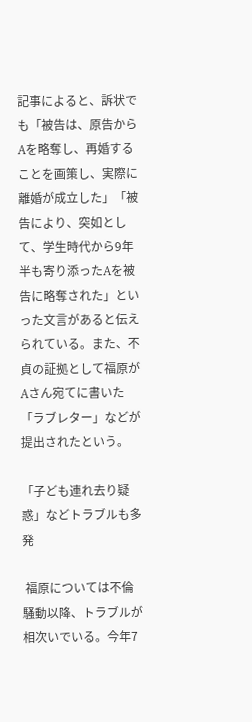記事によると、訴状でも「被告は、原告からAを略奪し、再婚することを画策し、実際に離婚が成立した」「被告により、突如として、学生時代から9年半も寄り添ったAを被告に略奪された」といった文言があると伝えられている。また、不貞の証拠として福原がAさん宛てに書いた「ラブレター」などが提出されたという。

「子ども連れ去り疑惑」などトラブルも多発

 福原については不倫騒動以降、トラブルが相次いでいる。今年7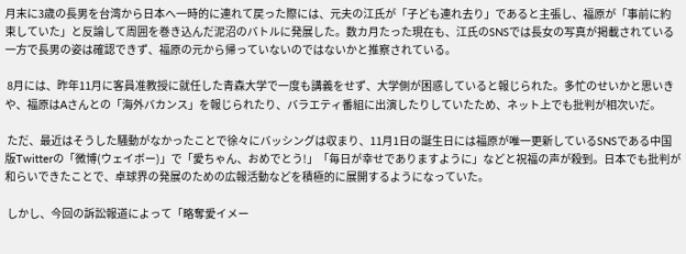月末に3歳の長男を台湾から日本へ一時的に連れて戻った際には、元夫の江氏が「子ども連れ去り」であると主張し、福原が「事前に約束していた」と反論して周囲を巻き込んだ泥沼のバトルに発展した。数カ月たった現在も、江氏のSNSでは長女の写真が掲載されている一方で長男の姿は確認できず、福原の元から帰っていないのではないかと推察されている。

 8月には、昨年11月に客員准教授に就任した青森大学で一度も講義をせず、大学側が困惑していると報じられた。多忙のせいかと思いきや、福原はAさんとの「海外バカンス」を報じられたり、バラエティ番組に出演したりしていたため、ネット上でも批判が相次いだ。

 ただ、最近はそうした騒動がなかったことで徐々にバッシングは収まり、11月1日の誕生日には福原が唯一更新しているSNSである中国版Twitterの「微博(ウェイボー)」で「愛ちゃん、おめでとう!」「毎日が幸せでありますように」などと祝福の声が殺到。日本でも批判が和らいできたことで、卓球界の発展のための広報活動などを積極的に展開するようになっていた。

 しかし、今回の訴訟報道によって「略奪愛イメー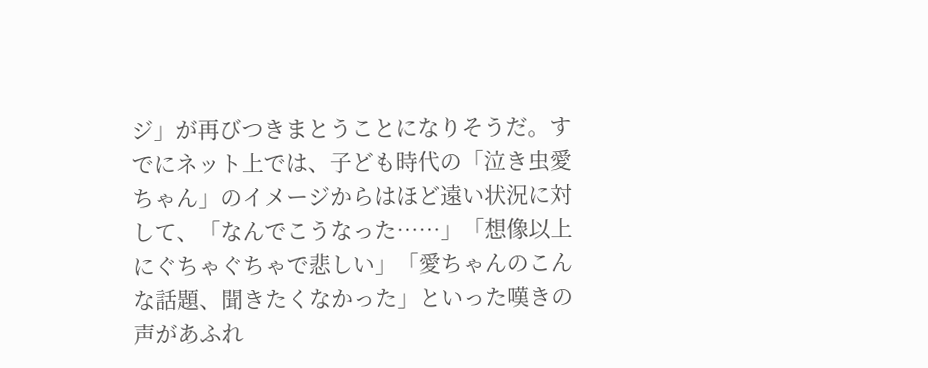ジ」が再びつきまとうことになりそうだ。すでにネット上では、子ども時代の「泣き虫愛ちゃん」のイメージからはほど遠い状況に対して、「なんでこうなった……」「想像以上にぐちゃぐちゃで悲しい」「愛ちゃんのこんな話題、聞きたくなかった」といった嘆きの声があふれ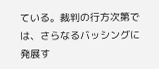ている。裁判の行方次第では、さらなるバッシングに発展す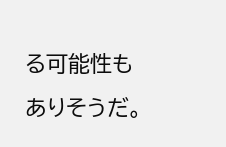る可能性もありそうだ。